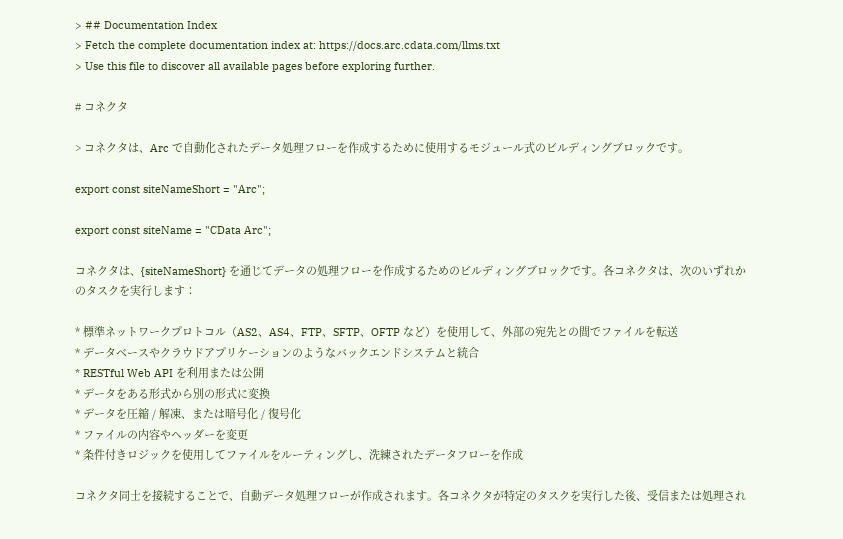> ## Documentation Index
> Fetch the complete documentation index at: https://docs.arc.cdata.com/llms.txt
> Use this file to discover all available pages before exploring further.

# コネクタ

> コネクタは、Arc で自動化されたデータ処理フローを作成するために使用するモジュール式のビルディングブロックです。

export const siteNameShort = "Arc";

export const siteName = "CData Arc";

コネクタは、{siteNameShort} を通じてデータの処理フローを作成するためのビルディングブロックです。各コネクタは、次のいずれかのタスクを実行します：

* 標準ネットワークプロトコル（AS2、AS4、FTP、SFTP、OFTP など）を使用して、外部の宛先との間でファイルを転送
* データベースやクラウドアプリケーションのようなバックエンドシステムと統合
* RESTful Web API を利用または公開
* データをある形式から別の形式に変換
* データを圧縮 / 解凍、または暗号化 / 復号化
* ファイルの内容やヘッダーを変更
* 条件付きロジックを使用してファイルをルーティングし、洗練されたデータフローを作成

コネクタ同士を接続することで、自動データ処理フローが作成されます。各コネクタが特定のタスクを実行した後、受信または処理され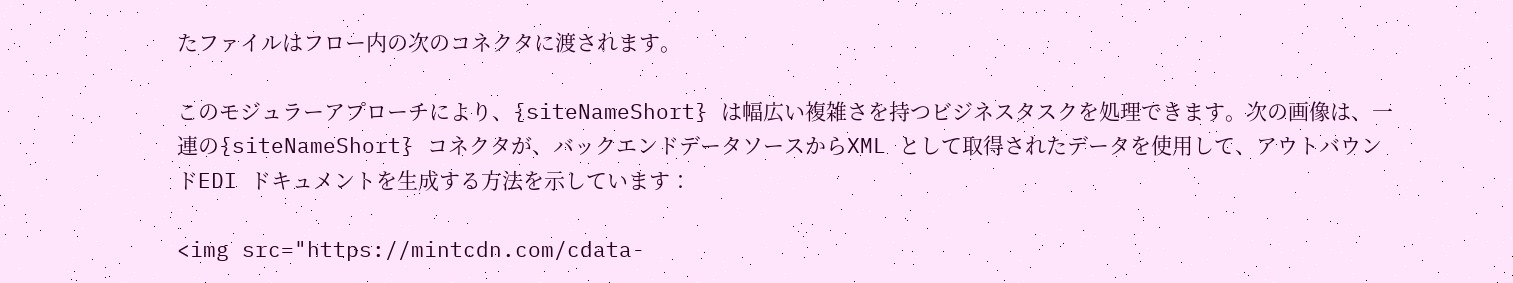たファイルはフロー内の次のコネクタに渡されます。

このモジュラーアプローチにより、{siteNameShort} は幅広い複雑さを持つビジネスタスクを処理できます。次の画像は、一連の{siteNameShort} コネクタが、バックエンドデータソースからXML として取得されたデータを使用して、アウトバウンドEDI ドキュメントを生成する方法を示しています：

<img src="https://mintcdn.com/cdata-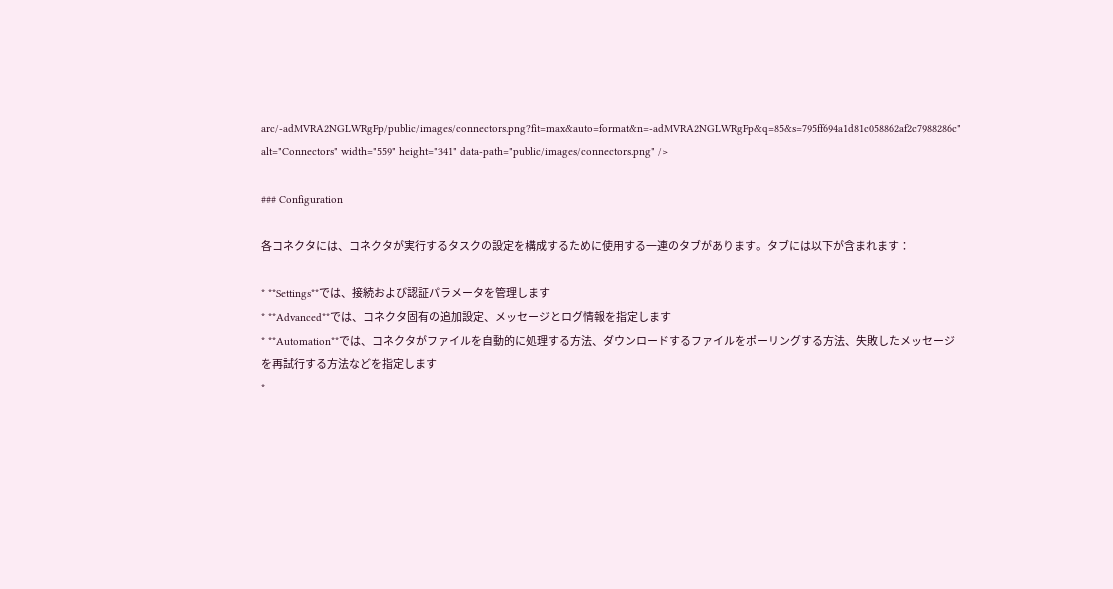arc/-adMVRA2NGLWRgFp/public/images/connectors.png?fit=max&auto=format&n=-adMVRA2NGLWRgFp&q=85&s=795ff694a1d81c058862af2c7988286c" alt="Connectors" width="559" height="341" data-path="public/images/connectors.png" />

### Configuration

各コネクタには、コネクタが実行するタスクの設定を構成するために使用する一連のタブがあります。タブには以下が含まれます：

* **Settings**では、接続および認証パラメータを管理します
* **Advanced**では、コネクタ固有の追加設定、メッセージとログ情報を指定します
* **Automation**では、コネクタがファイルを自動的に処理する方法、ダウンロードするファイルをポーリングする方法、失敗したメッセージを再試行する方法などを指定します
*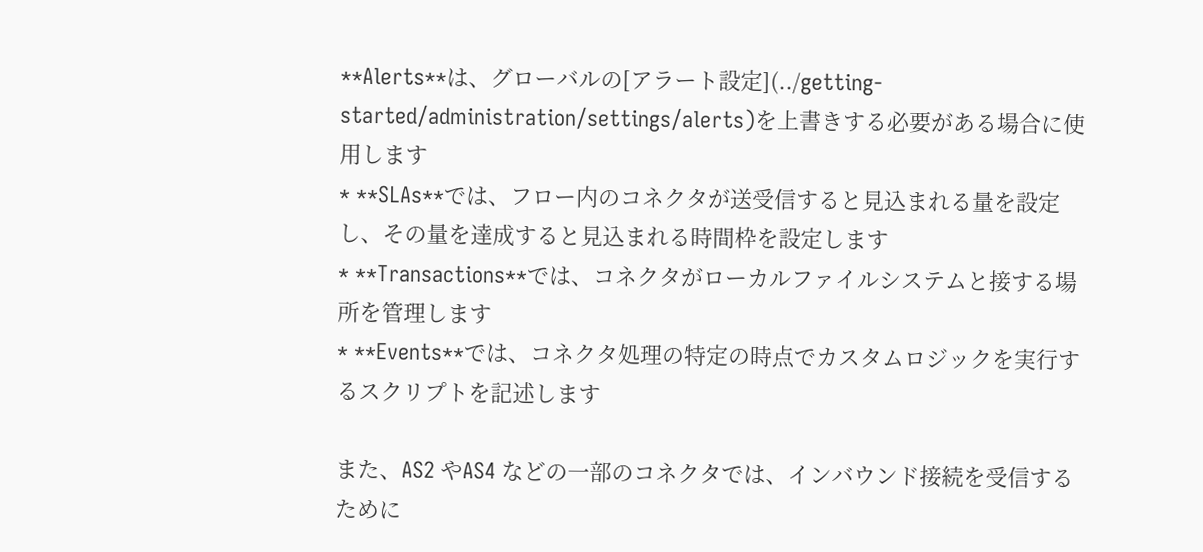**Alerts**は、グローバルの[アラート設定](../getting-started/administration/settings/alerts)を上書きする必要がある場合に使用します
* **SLAs**では、フロー内のコネクタが送受信すると見込まれる量を設定し、その量を達成すると見込まれる時間枠を設定します
* **Transactions**では、コネクタがローカルファイルシステムと接する場所を管理します
* **Events**では、コネクタ処理の特定の時点でカスタムロジックを実行するスクリプトを記述します

また、AS2 やAS4 などの一部のコネクタでは、インバウンド接続を受信するために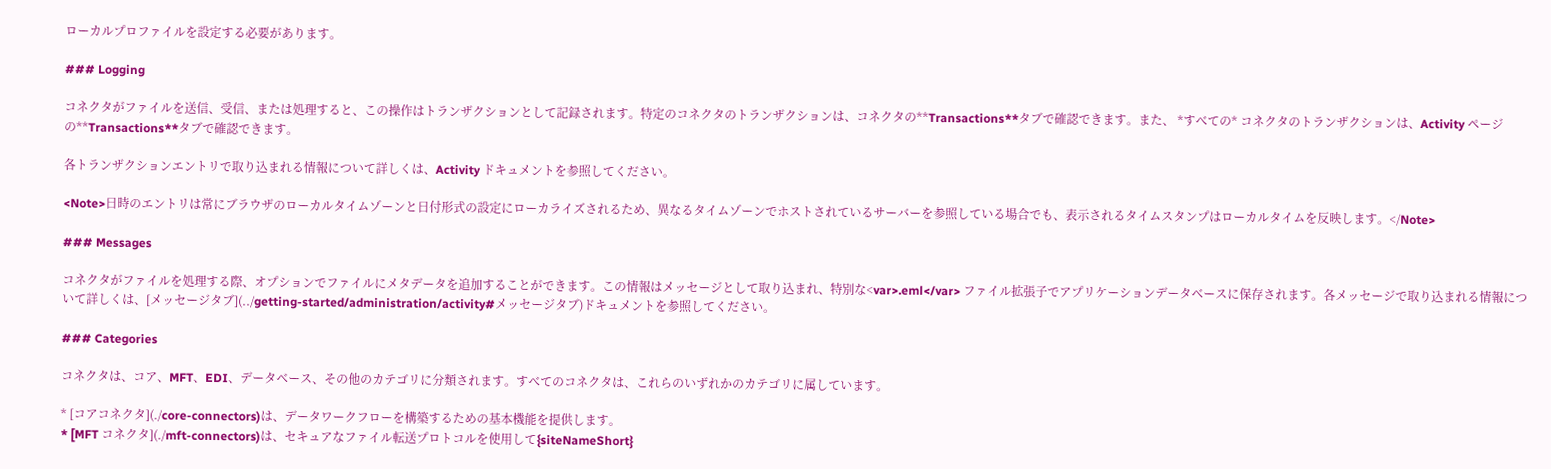ローカルプロファイルを設定する必要があります。

### Logging

コネクタがファイルを送信、受信、または処理すると、この操作はトランザクションとして記録されます。特定のコネクタのトランザクションは、コネクタの**Transactions**タブで確認できます。また、 *すべての* コネクタのトランザクションは、Activity ページの**Transactions**タブで確認できます。

各トランザクションエントリで取り込まれる情報について詳しくは、Activity ドキュメントを参照してください。

<Note>日時のエントリは常にブラウザのローカルタイムゾーンと日付形式の設定にローカライズされるため、異なるタイムゾーンでホストされているサーバーを参照している場合でも、表示されるタイムスタンプはローカルタイムを反映します。</Note>

### Messages

コネクタがファイルを処理する際、オプションでファイルにメタデータを追加することができます。この情報はメッセージとして取り込まれ、特別な<var>.eml</var> ファイル拡張子でアプリケーションデータベースに保存されます。各メッセージで取り込まれる情報について詳しくは、[メッセージタブ](../getting-started/administration/activity#メッセージタブ)ドキュメントを参照してください。

### Categories

コネクタは、コア、MFT、EDI、データベース、その他のカテゴリに分類されます。すべてのコネクタは、これらのいずれかのカテゴリに属しています。

* [コアコネクタ](./core-connectors)は、データワークフローを構築するための基本機能を提供します。
* [MFT コネクタ](./mft-connectors)は、セキュアなファイル転送プロトコルを使用して{siteNameShort}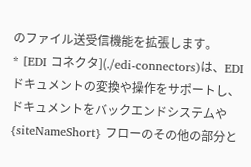のファイル送受信機能を拡張します。
* [EDI コネクタ](./edi-connectors)は、EDI ドキュメントの変換や操作をサポートし、ドキュメントをバックエンドシステムや{siteNameShort} フローのその他の部分と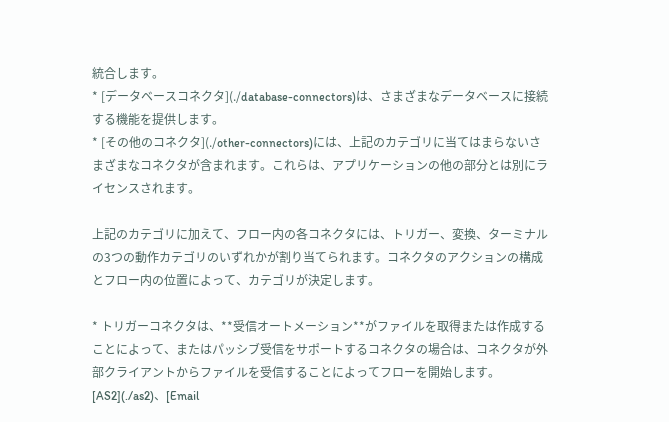統合します。
* [データベースコネクタ](./database-connectors)は、さまざまなデータベースに接続する機能を提供します。
* [その他のコネクタ](./other-connectors)には、上記のカテゴリに当てはまらないさまざまなコネクタが含まれます。これらは、アプリケーションの他の部分とは別にライセンスされます。

上記のカテゴリに加えて、フロー内の各コネクタには、トリガー、変換、ターミナルの3つの動作カテゴリのいずれかが割り当てられます。コネクタのアクションの構成とフロー内の位置によって、カテゴリが決定します。

* トリガーコネクタは、**受信オートメーション**がファイルを取得または作成することによって、またはパッシブ受信をサポートするコネクタの場合は、コネクタが外部クライアントからファイルを受信することによってフローを開始します。[AS2](./as2)、[Email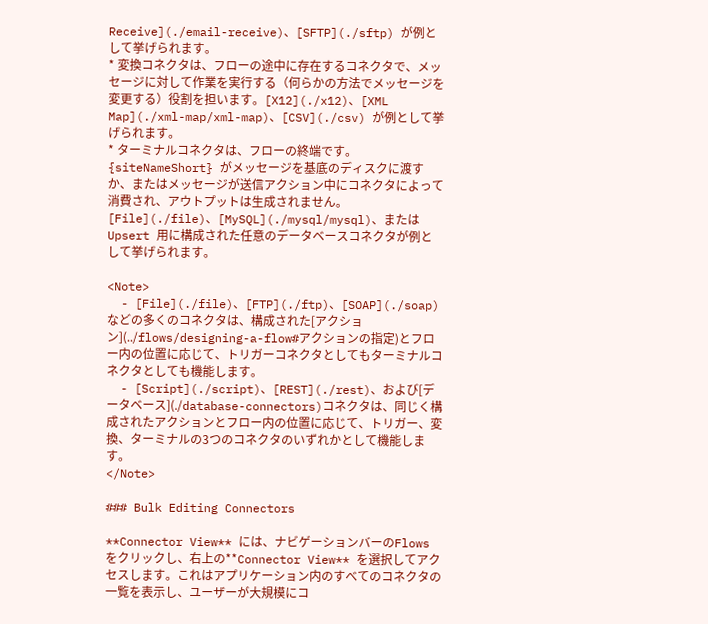Receive](./email-receive)、[SFTP](./sftp) が例として挙げられます。
* 変換コネクタは、フローの途中に存在するコネクタで、メッセージに対して作業を実行する（何らかの方法でメッセージを変更する）役割を担います。[X12](./x12)、[XML Map](./xml-map/xml-map)、[CSV](./csv) が例として挙げられます。
* ターミナルコネクタは、フローの終端です。{siteNameShort} がメッセージを基底のディスクに渡すか、またはメッセージが送信アクション中にコネクタによって消費され、アウトプットは生成されません。[File](./file)、[MySQL](./mysql/mysql)、またはUpsert 用に構成された任意のデータベースコネクタが例として挙げられます。

<Note>
  - [File](./file)、[FTP](./ftp)、[SOAP](./soap) などの多くのコネクタは、構成された[アクション](../flows/designing-a-flow#アクションの指定)とフロー内の位置に応じて、トリガーコネクタとしてもターミナルコネクタとしても機能します。
  - [Script](./script)、[REST](./rest)、および[データベース](./database-connectors)コネクタは、同じく構成されたアクションとフロー内の位置に応じて、トリガー、変換、ターミナルの3つのコネクタのいずれかとして機能します。
</Note>

### Bulk Editing Connectors

**Connector View** には、ナビゲーションバーのFlows をクリックし、右上の**Connector View** を選択してアクセスします。これはアプリケーション内のすべてのコネクタの一覧を表示し、ユーザーが大規模にコ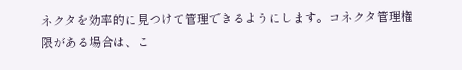ネクタを効率的に見つけて管理できるようにします。コネクタ管理権限がある場合は、こ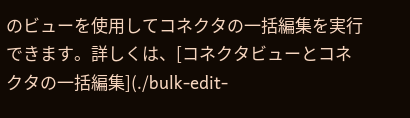のビューを使用してコネクタの一括編集を実行できます。詳しくは、[コネクタビューとコネクタの一括編集](./bulk-edit-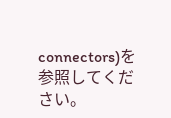connectors)を参照してください。